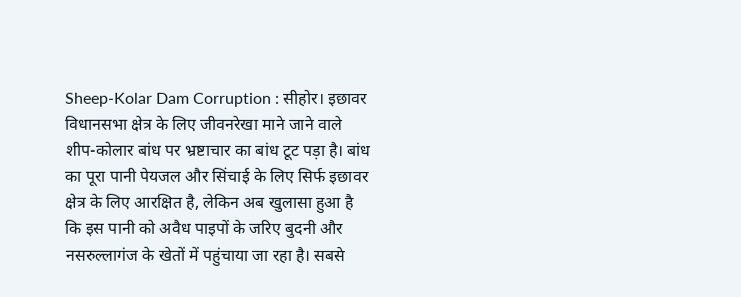Sheep-Kolar Dam Corruption : सीहोर। इछावर विधानसभा क्षेत्र के लिए जीवनरेखा माने जाने वाले शीप-कोलार बांध पर भ्रष्टाचार का बांध टूट पड़ा है। बांध का पूरा पानी पेयजल और सिंचाई के लिए सिर्फ इछावर क्षेत्र के लिए आरक्षित है, लेकिन अब खुलासा हुआ है कि इस पानी को अवैध पाइपों के जरिए बुदनी और नसरुल्लागंज के खेतों में पहुंचाया जा रहा है। सबसे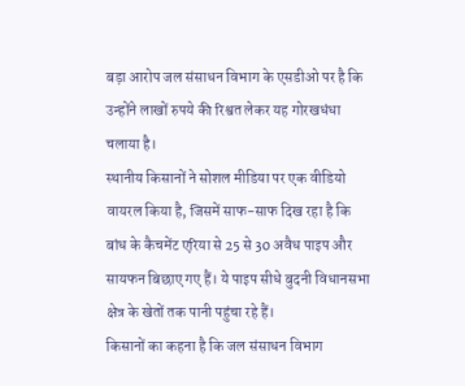बड़ा आरोप जल संसाधन विभाग के एसडीओ पर है कि उन्होंने लाखों रुपये की रिश्वत लेकर यह गोरखधंधा चलाया है।
स्थानीय किसानों ने सोशल मीडिया पर एक वीडियो वायरल किया है, जिसमें साफ-साफ दिख रहा है कि बांध के कैचमेंट एरिया से 25 से 30 अवैध पाइप और सायफन बिछाए गए हैं। ये पाइप सीधे बुदनी विधानसभा क्षेत्र के खेतों तक पानी पहुंचा रहे हैं।
किसानों का कहना है कि जल संसाधन विभाग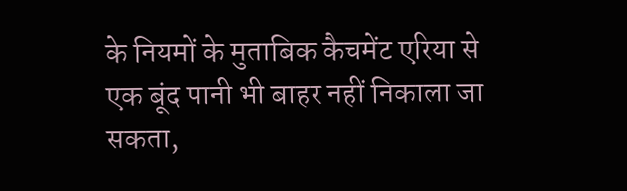के नियमों के मुताबिक कैचमेंट एरिया से एक बूंद पानी भी बाहर नहीं निकाला जा सकता,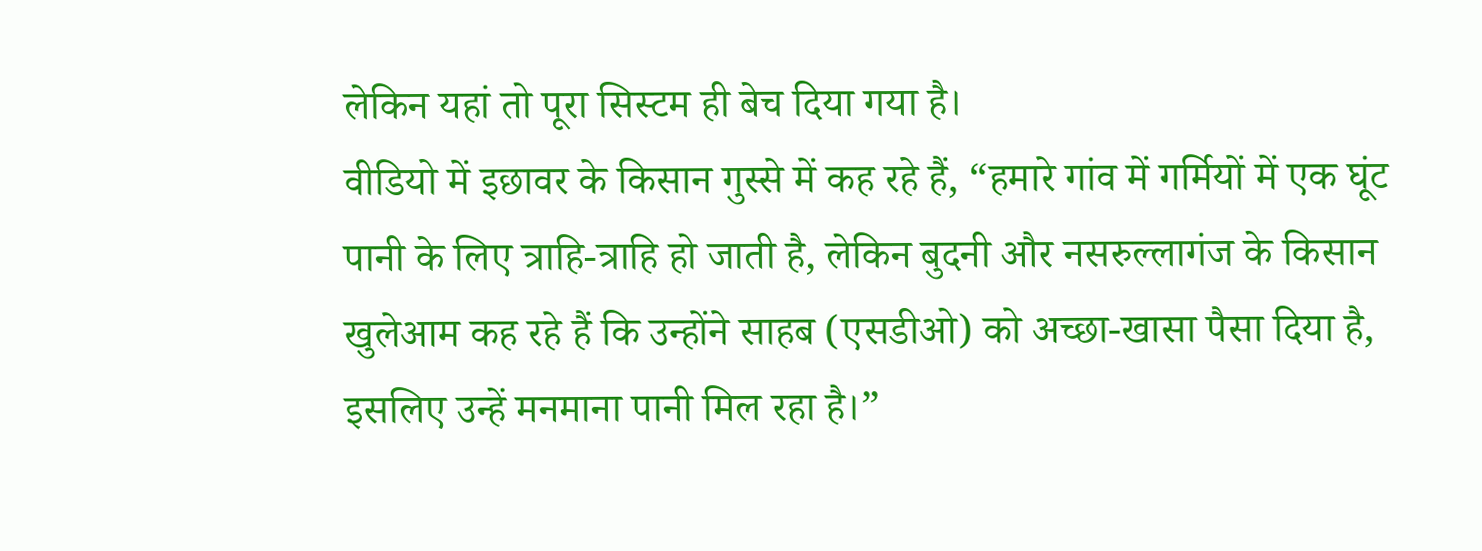लेकिन यहां तो पूरा सिस्टम ही बेच दिया गया है।
वीडियो में इछावर के किसान गुस्से में कह रहे हैं, “हमारे गांव में गर्मियों में एक घूंट पानी के लिए त्राहि-त्राहि हो जाती है, लेकिन बुदनी और नसरुल्लागंज के किसान खुलेआम कह रहे हैं कि उन्होंने साहब (एसडीओ) को अच्छा-खासा पैसा दिया है, इसलिए उन्हें मनमाना पानी मिल रहा है।”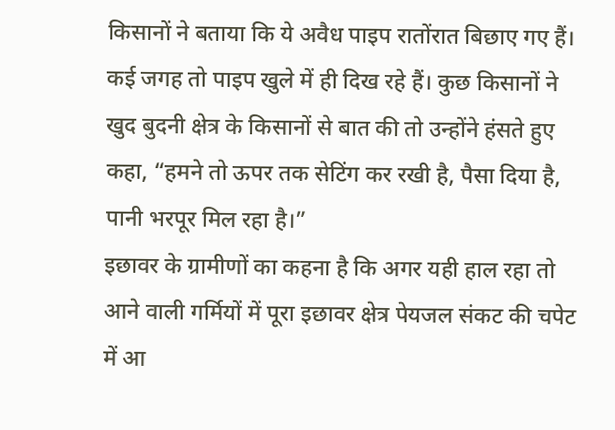किसानों ने बताया कि ये अवैध पाइप रातोंरात बिछाए गए हैं। कई जगह तो पाइप खुले में ही दिख रहे हैं। कुछ किसानों ने खुद बुदनी क्षेत्र के किसानों से बात की तो उन्होंने हंसते हुए कहा, “हमने तो ऊपर तक सेटिंग कर रखी है, पैसा दिया है, पानी भरपूर मिल रहा है।”
इछावर के ग्रामीणों का कहना है कि अगर यही हाल रहा तो आने वाली गर्मियों में पूरा इछावर क्षेत्र पेयजल संकट की चपेट में आ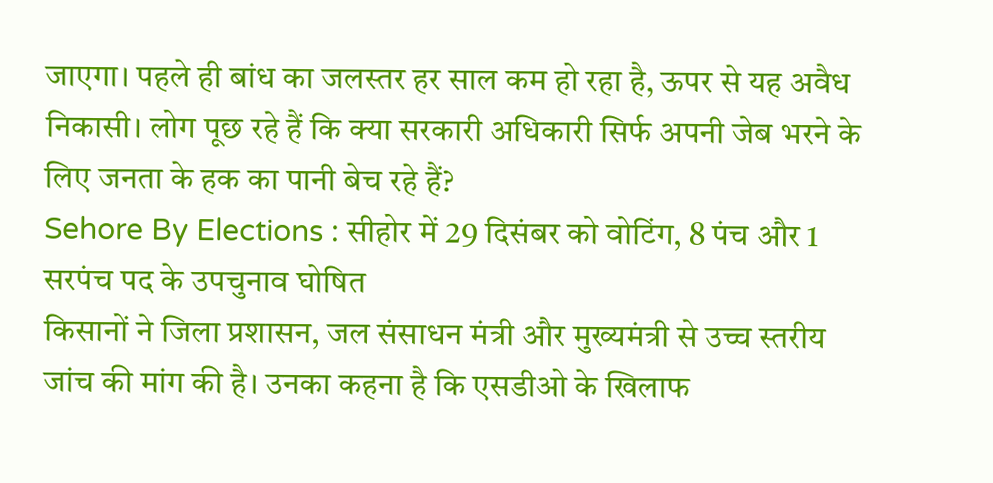जाएगा। पहले ही बांध का जलस्तर हर साल कम हो रहा है, ऊपर से यह अवैध निकासी। लोग पूछ रहे हैं कि क्या सरकारी अधिकारी सिर्फ अपनी जेब भरने के लिए जनता के हक का पानी बेच रहे हैं?
Sehore By Elections : सीहोर में 29 दिसंबर को वोटिंग, 8 पंच और 1 सरपंच पद के उपचुनाव घोषित
किसानों ने जिला प्रशासन, जल संसाधन मंत्री और मुख्यमंत्री से उच्च स्तरीय जांच की मांग की है। उनका कहना है कि एसडीओ के खिलाफ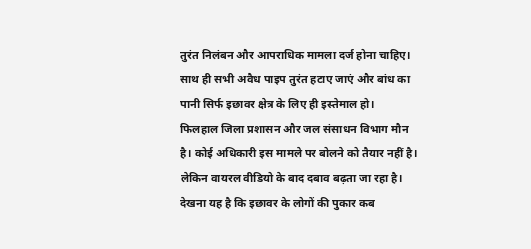तुरंत निलंबन और आपराधिक मामला दर्ज होना चाहिए। साथ ही सभी अवैध पाइप तुरंत हटाए जाएं और बांध का पानी सिर्फ इछावर क्षेत्र के लिए ही इस्तेमाल हो।
फिलहाल जिला प्रशासन और जल संसाधन विभाग मौन है। कोई अधिकारी इस मामले पर बोलने को तैयार नहीं है। लेकिन वायरल वीडियो के बाद दबाव बढ़ता जा रहा है। देखना यह है कि इछावर के लोगों की पुकार कब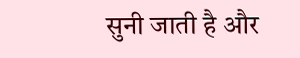सुनी जाती है और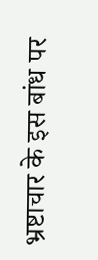भ्रष्टाचार के इस बांध पर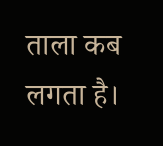ताला कब लगता है।